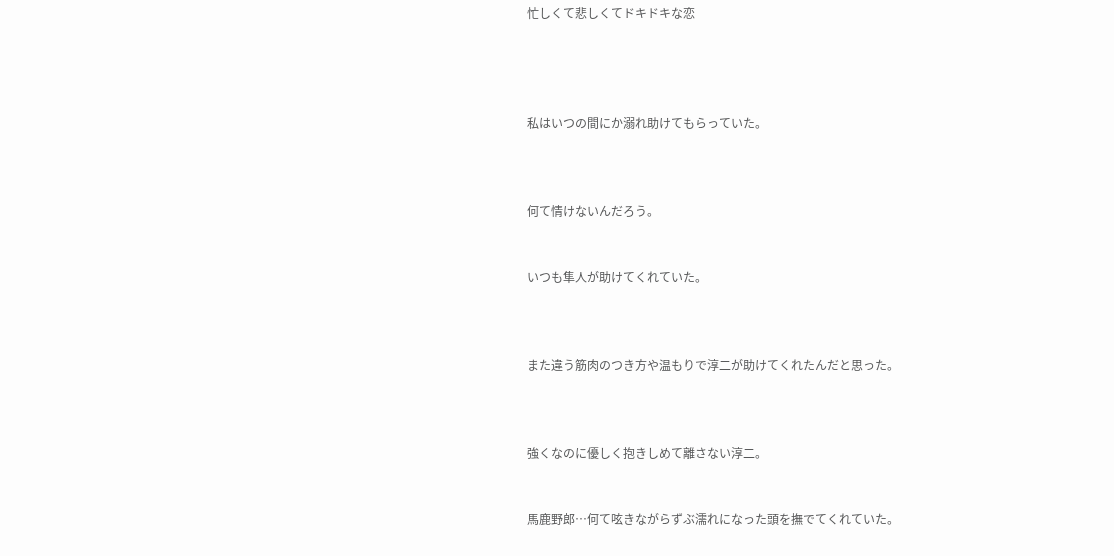忙しくて悲しくてドキドキな恋




私はいつの間にか溺れ助けてもらっていた。



何て情けないんだろう。


いつも隼人が助けてくれていた。



また違う筋肉のつき方や温もりで淳二が助けてくれたんだと思った。



強くなのに優しく抱きしめて離さない淳二。


馬鹿野郎…何て呟きながらずぶ濡れになった頭を撫でてくれていた。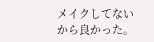メイクしてないから良かった。